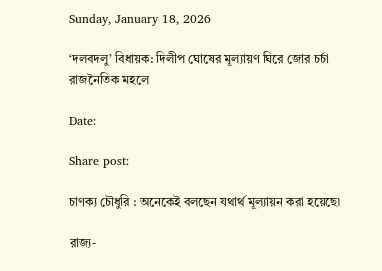Sunday, January 18, 2026

‘দলবদলু’ বিধায়ক: দিলীপ ঘোষের মূল্যায়ণ ঘিরে জোর চর্চা রাজনৈতিক মহলে

Date:

Share post:

চাণক্য চৌধুরি : অনেকেই বলছেন যথার্থ মূল্যায়ন করা হয়েছে৷

রাজ্য-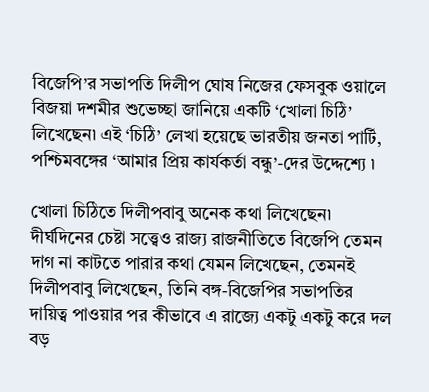বিজেপি’র সভাপতি দিলীপ ঘোষ নিজের ফেসবুক ওয়ালে বিজয়া দশমীর শুভেচ্ছা জানিয়ে একটি ‘খোলা চিঠি’ লিখেছেন৷ এই ‘চিঠি’ লেখা হয়েছে ভারতীয় জনতা পার্টি, পশ্চিমবঙ্গের ‘আমার প্রিয় কার্যকর্তা বন্ধু’-দের উদ্দেশ্যে ৷

খোলা চিঠিতে দিলীপবাবু অনেক কথা লিখেছেন৷ দীর্ঘদিনের চেষ্টা সত্ত্বেও রাজ্য রাজনীতিতে বিজেপি তেমন দাগ না কাটতে পারার কথা যেমন লিখেছেন, তেমনই দিলীপবাবু লিখেছেন, তিনি বঙ্গ-বিজেপির সভাপতির দায়িত্ব পাওয়ার পর কীভাবে এ রাজ্যে একটু একটু করে দল বড়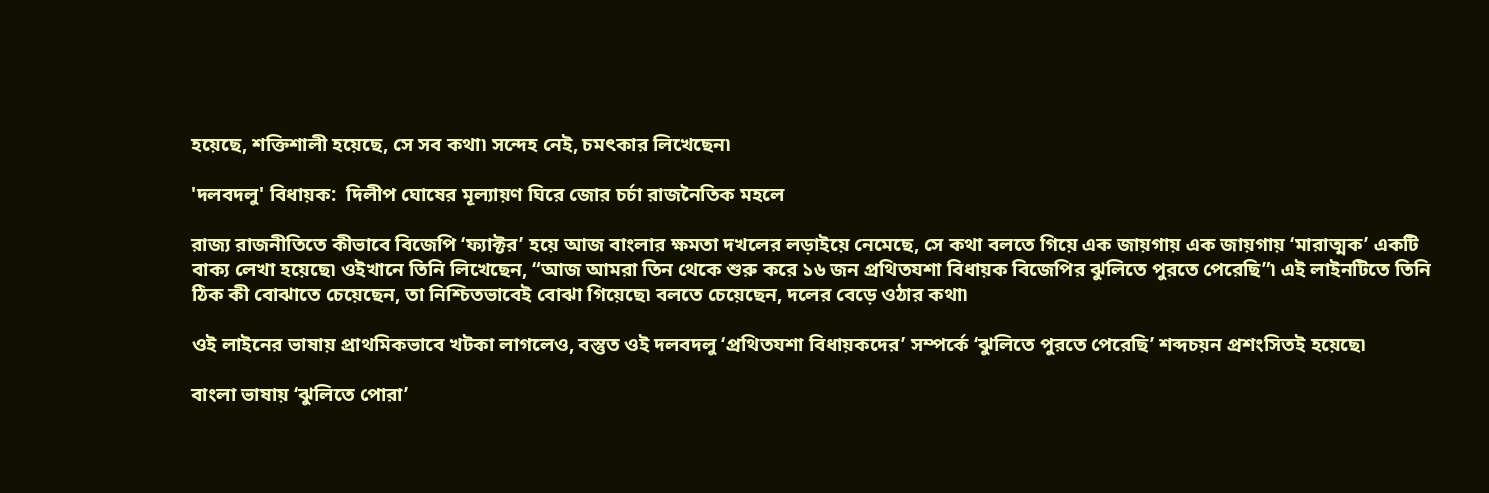হয়েছে, শক্তিশালী হয়েছে, সে সব কথা৷ সন্দেহ নেই, চমৎকার লিখেছেন৷

'দলবদলু' বিধায়ক:  দিলীপ ঘোষের মূল্যায়ণ ঘিরে জোর চর্চা রাজনৈতিক মহলে

রাজ্য রাজনীতিতে কীভাবে বিজেপি ‘ফ্যাক্টর’ হয়ে আজ বাংলার ক্ষমতা দখলের লড়াইয়ে নেমেছে, সে কথা বলতে গিয়ে এক জায়গায় এক জায়গায় ‘মারাত্মক’ একটি বাক্য লেখা হয়েছে৷ ওইখানে তিনি লিখেছেন, “আজ আমরা তিন থেকে শুরু করে ১৬ জন প্রথিতযশা বিধায়ক বিজেপির ঝুলিতে পুরতে পেরেছি”৷ এই লাইনটিতে তিনি ঠিক কী বোঝাতে চেয়েছেন, তা নিশ্চিতভাবেই বোঝা গিয়েছে৷ বলতে চেয়েছেন, দলের বেড়ে ওঠার কথা৷

ওই লাইনের ভাষায় প্রাথমিকভাবে খটকা লাগলেও, বস্তুত ওই দলবদলু ‘প্রথিতযশা বিধায়কদের’ সম্পর্কে ‘ঝুলিতে পুরতে পেরেছি’ শব্দচয়ন প্রশংসিতই হয়েছে৷

বাংলা ভাষায় ‘ঝুলিতে পোরা’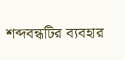শব্দবন্ধটির ব্যবহার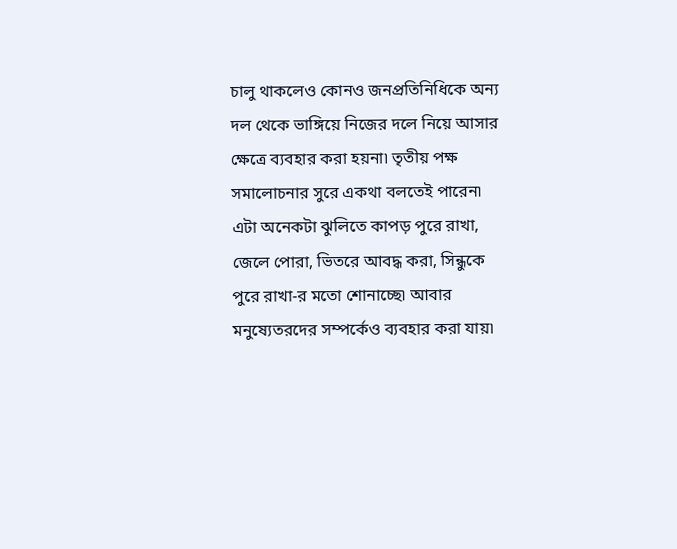চালু থাকলেও কোনও জনপ্রতিনিধিকে অন্য দল থেকে ভাঙ্গিয়ে নিজের দলে নিয়ে আসার ক্ষেত্রে ব্যবহার করা হয়না৷ তৃতীয় পক্ষ সমালোচনার সুরে একথা বলতেই পারেন৷ এটা অনেকটা ঝুলিতে কাপড় পুরে রাখা, জেলে পোরা, ভিতরে আবদ্ধ করা, সিন্ধুকে পুরে রাখা-র মতো শোনাচ্ছে৷ আবার মনুষ্যেতরদের সম্পর্কেও ব্যবহার করা যায়৷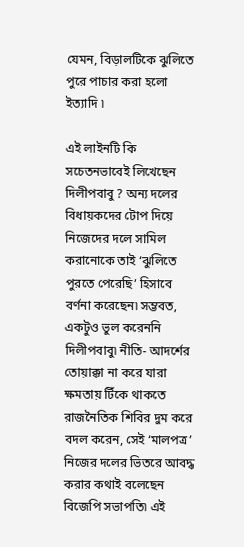যেমন, বিড়ালটিকে ঝুলিতে পুরে পাচার করা হলো ইত্যাদি ৷

এই লাইনটি কি সচেতনভাবেই লিখেছেন দিলীপবাবু ? অন্য দলের বিধায়কদের টোপ দিয়ে নিজেদের দলে সামিল করানোকে তাই ‘ঝুলিতে পুরতে পেরেছি’ হিসাবে বর্ণনা করেছেন৷ সম্ভবত, একটুও ভুল করেননি দিলীপবাবু৷ নীতি- আদর্শের তোয়াক্কা না করে যারা ক্ষমতায় টিঁকে থাকতে রাজনৈতিক শিবির দুম করে বদল করেন, সেই ‘মালপত্র’ নিজের দলের ভিতরে আবদ্ধ করার কথাই বলেছেন বিজেপি সভাপতি৷ এই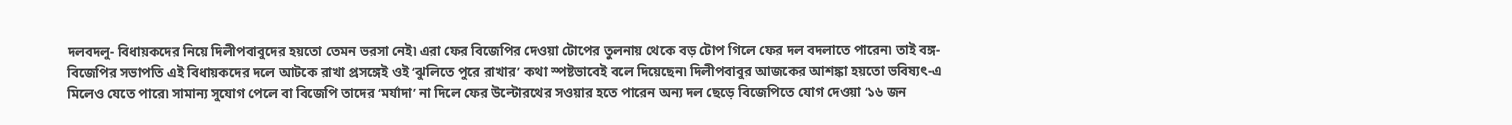দলবদলু- বিধায়কদের নিয়ে দিলীপবাবুদের হয়তো তেমন ভরসা নেই৷ এরা ফের বিজেপির দেওয়া টোপের তুলনায় থেকে বড় টোপ গিলে ফের দল বদলাতে পারেন৷ তাই বঙ্গ-বিজেপির সভাপতি এই বিধায়কদের দলে আটকে রাখা প্রসঙ্গেই ওই ‘ঝুলিতে পুরে রাখার’ কথা স্পষ্টভাবেই বলে দিয়েছেন৷ দিলীপবাবুর আজকের আশঙ্কা হয়তো ভবিষ্যৎ-এ মিলেও যেতে পারে৷ সামান্য সুযোগ পেলে বা বিজেপি তাদের ‘মর্যাদা’ না দিলে ফের উল্টোরথের সওয়ার হতে পারেন অন্য দল ছেড়ে বিজেপিতে যোগ দেওয়া ‘১৬ জন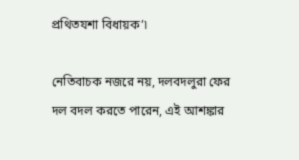প্রথিতযশা বিধায়ক’৷

নেতিবাচক নজরে নয়, দলবদলুরা ফের দল বদল করতে পারেন, এই আশঙ্কার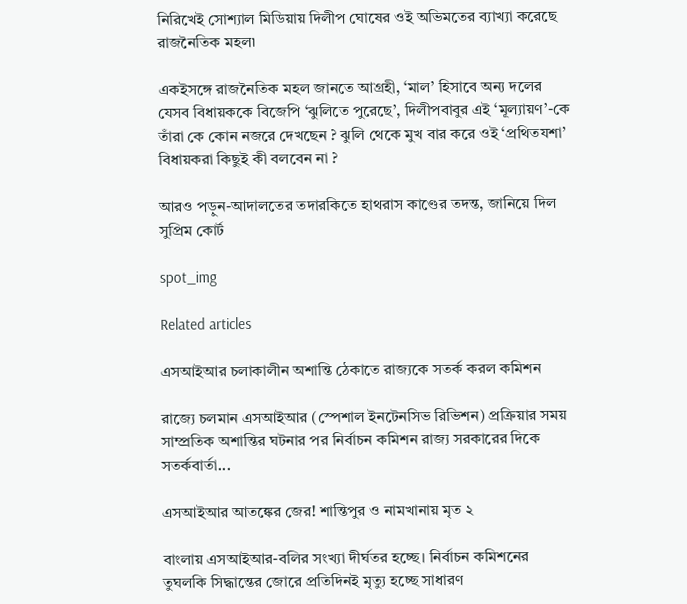নিরিখেই সোশ্যাল মিডিয়ায় দিলীপ ঘোষের ওই অভিমতের ব্যাখ্যা করেছে রাজনৈতিক মহল৷

একইসঙ্গে রাজনৈতিক মহল জানতে আগ্রহী, ‘মাল’ হিসাবে অন্য দলের যেসব বিধায়ককে বিজেপি ‘ঝুলিতে পুরেছে’, দিলীপবাবুর এই ‘মূল্যায়ণ’-কে তাঁরা কে কোন নজরে দেখছেন ? ঝুলি থেকে মুখ বার করে ওই ‘প্রথিতযশা’ বিধায়করা কিছুই কী বলবেন না ?

আরও পড়ুন-আদালতের তদারকিতে হাথরাস কাণ্ডের তদন্ত, জানিয়ে দিল সুপ্রিম কোর্ট

spot_img

Related articles

এসআইআর চলাকালীন অশান্তি ঠেকাতে রাজ্যকে সতর্ক করল কমিশন

রাজ্যে চলমান এসআইআর (স্পেশাল ইনটেনসিভ রিভিশন) প্রক্রিয়ার সময় সাম্প্রতিক অশান্তির ঘটনার পর নির্বাচন কমিশন রাজ্য সরকারের দিকে সতর্কবার্তা...

এসআইআর আতঙ্কের জের! শান্তিপুর ও নামখানায় মৃত ২

বাংলায় এসআইআর-বলির সংখ্যা দীর্ঘতর হচ্ছে। নির্বাচন কমিশনের তুঘলকি সিদ্ধান্তের জোরে প্রতিদিনই মৃত্যু হচ্ছে সাধারণ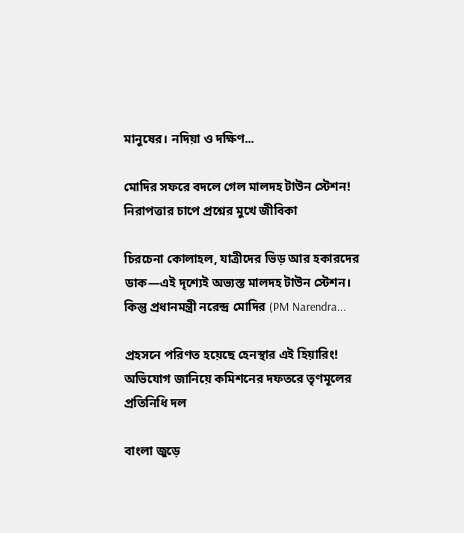মানুষের। নদিয়া ও দক্ষিণ...

মোদির সফরে বদলে গেল মালদহ টাউন স্টেশন! নিরাপত্তার চাপে প্রশ্নের মুখে জীবিকা

চিরচেনা কোলাহল, যাত্রীদের ভিড় আর হকারদের ডাক—এই দৃশ্যেই অভ্যস্ত মালদহ টাউন স্টেশন। কিন্তু প্রধানমন্ত্রী নরেন্দ্র মোদির (PM Narendra...

প্রহসনে পরিণত হয়েছে হেনস্থার এই হিয়ারিং! অভিযোগ জানিয়ে কমিশনের দফতরে তৃণমূলের প্রতিনিধি দল

বাংলা জুড়ে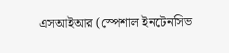এসআইআর (স্পেশাল ইনটেনসিভ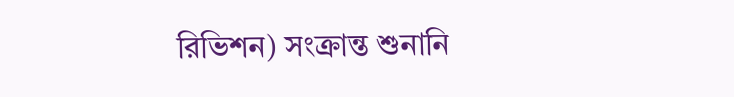রিভিশন) সংক্রান্ত শুনানি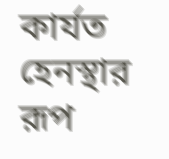কার্যত হেনস্থার রূপ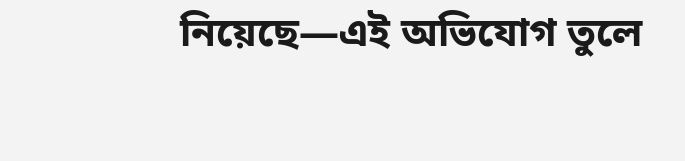নিয়েছে—এই অভিযোগ তুলে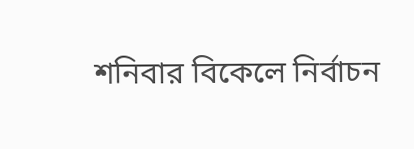শনিবার বিকেলে নির্বাচন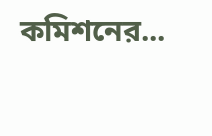কমিশনের...